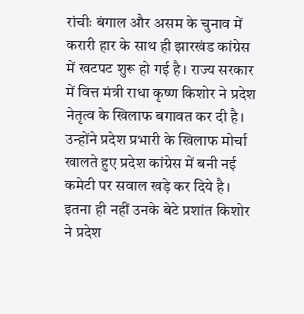रांचीः बंगाल और असम के चुनाव में करारी हार के साथ ही झारखंड कांग्रेस में खटपट शुरू हो गई है। राज्य सरकार में वित्त मंत्री राधा कृष्ण किशोर ने प्रदेश नेतृत्व के खिलाफ बगावत कर दी है। उन्होंने प्रदेश प्रभारी के खिलाफ मोर्चा खालते हुए प्रदेश कांग्रेस में बनी नई कमेटी पर सवाल खड़े कर दिये है। इतना ही नहीं उनके बेटे प्रशांत किशोर ने प्रदेश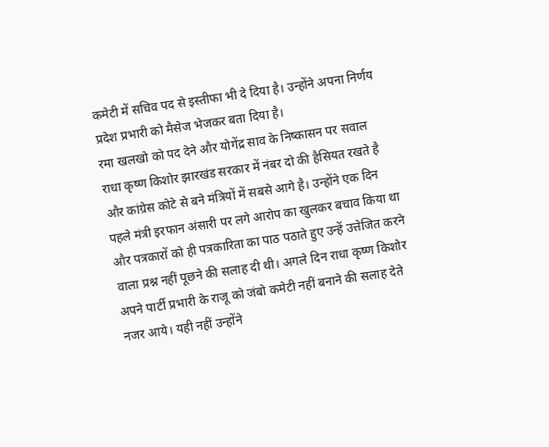कमेटी में सचिव पद से इस्तीफा भी दे दिया है। उन्होंने अपना निर्णय प्रदेश प्रभारी को मैसेज भेजकर बता दिया है।
रमा खलखो को पद देने और योगेंद्र साव के निष्कासन पर सवाल
राधा कृष्ण किशोर झारखंड सरकार में नंबर दो की हैसियत रखते है और कांग्रेस कोटे से बने मंत्रियों में सबसे आगे है। उन्होंने एक दिन पहले मंत्री इरफान अंसारी पर लगे आरोप का खुलकर बचाव किया था और पत्रकारों को ही पत्रकारिता का पाठ पठाते हुए उन्हें उत्तेजित करने वाला प्रश्न नहीं पूछने की सलाह दी थी। अगले दिन राधा कृष्ण किशोर अपने पार्टी प्रभारी के राजू को जंबो कमेटी नहीं बनाने की सलाह देते नजर आये। यही नहीं उन्होंने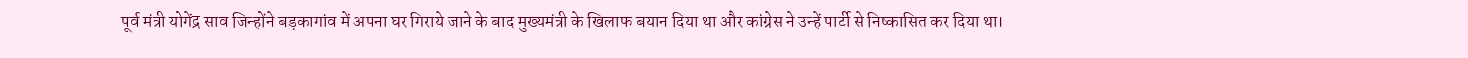पूर्व मंत्री योगेंद्र साव जिन्होंने बड़कागांव में अपना घर गिराये जाने के बाद मुख्यमंत्री के खिलाफ बयान दिया था और कांग्रेस ने उन्हें पार्टी से निष्कासित कर दिया था।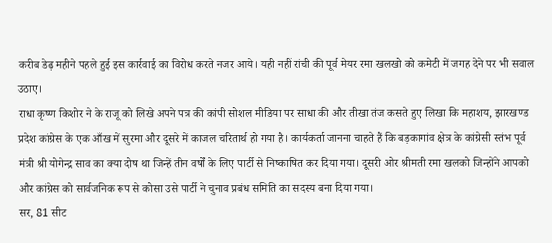करीब डेढ़ महीने पहले हुई इस कार्रवाई का विरोध करते नजर आये। यही नहीं रांची की पूर्व मेयर रमा खलखो को कमेटी में जगह देने पर भी सवाल उठाए।
राधा कृष्ण किशोर ने के राजू को लिखे अपने पत्र की कांपी सोशल मीडिया पर साधा की और तीखा तंज कसते हुए लिखा कि महाशय, झारखण्ड प्रदेश कांग्रेस के एक आँख में सुरमा और दूसरे में काजल चरितार्थ हो गया है। कार्यकर्ता जानना चाहते हैं कि बड़कागांव क्षेत्र के कांग्रेसी स्तंभ पूर्व मंत्री श्री योगेन्द्र साव का क्या दोष था जिन्हें तीन वर्षों के लिए पार्टी से निष्काषित कर दिया गया। दूसरी ओर श्रीमती रमा खलको जिन्होंने आपको और कांग्रेस को सार्वजनिक रूप से कोसा उसे पार्टी ने चुनाव प्रबंध समिति का सदस्य बना दिया गया।
सर, 81 सीट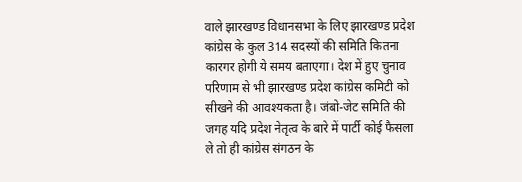वाले झारखण्ड विधानसभा के लिए झारखण्ड प्रदेश कांग्रेस के कुल 314 सदस्यों की समिति कितना कारगर होगी ये समय बताएगा। देश में हुए चुनाव परिणाम से भी झारखण्ड प्रदेश कांग्रेस कमिटी को सीखने की आवश्यकता है। जंबो-जेट समिति की जगह यदि प्रदेश नेतृत्व के बारे में पार्टी कोई फैसला ले तो ही कांग्रेस संगठन के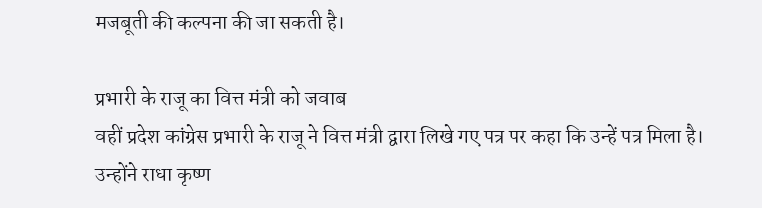मजबूती की कल्पना की जा सकती है।

प्रभारी के राजू का वित्त मंत्री को जवाब
वहीं प्रदेश कांग्रेस प्रभारी के राजू ने वित्त मंत्री द्वारा लिखे गए पत्र पर कहा कि उन्हें पत्र मिला है। उन्होंने राधा कृष्ण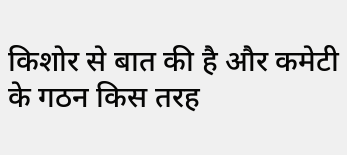किशोर से बात की है और कमेटी के गठन किस तरह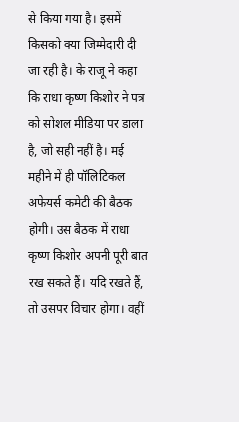से किया गया है। इसमें किसको क्या जिम्मेदारी दी जा रही है। के राजू ने कहा कि राधा कृष्ण किशोर ने पत्र को सोशल मीडिया पर डाला है, जो सही नहीं है। मई महीने में ही पॉलिटिकल अफेयर्स कमेटी की बैठक होगी। उस बैठक में राधा कृष्ण किशोर अपनी पूरी बात रख सकते हैं। यदि रखते हैं, तो उसपर विचार होगा। वहीं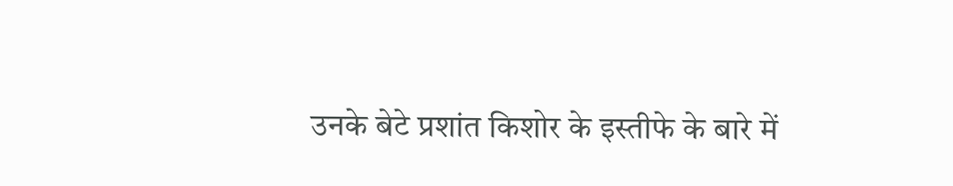उनके बेटे प्रशांत किशोर के इस्तीफे के बारे में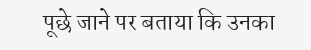पूछे जाने पर बताया कि उनका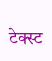टेक्स्ट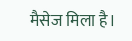मैसेज मिला है।